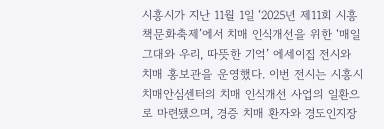시흥시가 지난 11월 1일 ‘2025년 제11회 시흥책문화축제’에서 치매 인식개선을 위한 ‘매일 그대와 우리, 따뜻한 기억’ 에세이집 전시와 치매 홍보관을 운영했다. 이번 전시는 시흥시 치매안심센터의 치매 인식개선 사업의 일환으로 마련됐으며, 경증 치매 환자와 경도인지장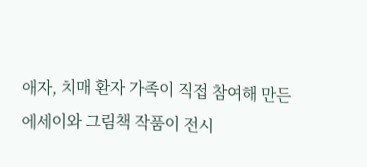애자, 치매 환자 가족이 직접 참여해 만든 에세이와 그림책 작품이 전시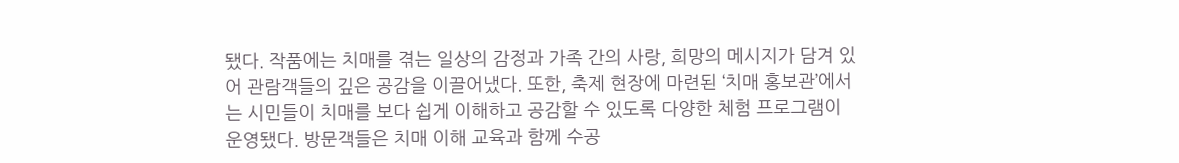됐다. 작품에는 치매를 겪는 일상의 감정과 가족 간의 사랑, 희망의 메시지가 담겨 있어 관람객들의 깊은 공감을 이끌어냈다. 또한, 축제 현장에 마련된 ‘치매 홍보관’에서는 시민들이 치매를 보다 쉽게 이해하고 공감할 수 있도록 다양한 체험 프로그램이 운영됐다. 방문객들은 치매 이해 교육과 함께 수공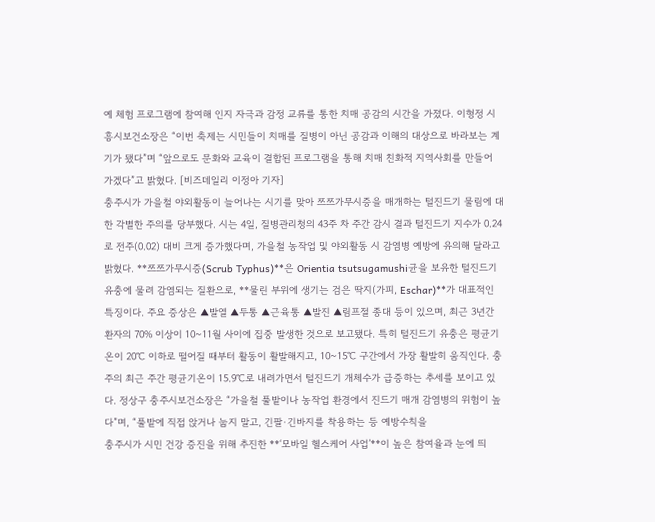예 체험 프로그램에 참여해 인지 자극과 감정 교류를 통한 치매 공감의 시간을 가졌다. 이형정 시흥시보건소장은 “이번 축제는 시민들이 치매를 질병이 아닌 공감과 이해의 대상으로 바라보는 계기가 됐다”며 “앞으로도 문화와 교육이 결합된 프로그램을 통해 치매 친화적 지역사회를 만들어 가겠다”고 밝혔다. [비즈데일리 이정아 기자]
충주시가 가을철 야외활동이 늘어나는 시기를 맞아 쯔쯔가무시증을 매개하는 털진드기 물림에 대한 각별한 주의를 당부했다. 시는 4일, 질병관리청의 43주 차 주간 감시 결과 털진드기 지수가 0.24로 전주(0.02) 대비 크게 증가했다며, 가을철 농작업 및 야외활동 시 감염병 예방에 유의해 달라고 밝혔다. **쯔쯔가무시증(Scrub Typhus)**은 Orientia tsutsugamushi균을 보유한 털진드기 유충에 물려 감염되는 질환으로, **물린 부위에 생기는 검은 딱지(가피, Eschar)**가 대표적인 특징이다. 주요 증상은 ▲발열 ▲두통 ▲근육통 ▲발진 ▲림프절 종대 등이 있으며, 최근 3년간 환자의 70% 이상이 10~11월 사이에 집중 발생한 것으로 보고됐다. 특히 털진드기 유충은 평균기온이 20℃ 이하로 떨어질 때부터 활동이 활발해지고, 10~15℃ 구간에서 가장 활발히 움직인다. 충주의 최근 주간 평균기온이 15.9℃로 내려가면서 털진드기 개체수가 급증하는 추세를 보이고 있다. 정상구 충주시보건소장은 “가을철 풀밭이나 농작업 환경에서 진드기 매개 감염병의 위험이 높다”며, “풀밭에 직접 앉거나 눕지 말고, 긴팔·긴바지를 착용하는 등 예방수칙을
충주시가 시민 건강 증진을 위해 추진한 **‘모바일 헬스케어 사업’**이 높은 참여율과 눈에 띄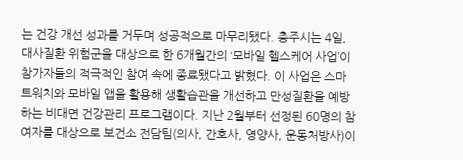는 건강 개선 성과를 거두며 성공적으로 마무리됐다. 충주시는 4일, 대사질환 위험군을 대상으로 한 6개월간의 ‘모바일 헬스케어 사업’이 참가자들의 적극적인 참여 속에 종료됐다고 밝혔다. 이 사업은 스마트워치와 모바일 앱을 활용해 생활습관을 개선하고 만성질환을 예방하는 비대면 건강관리 프로그램이다. 지난 2월부터 선정된 60명의 참여자를 대상으로 보건소 전담팀(의사, 간호사, 영양사, 운동처방사)이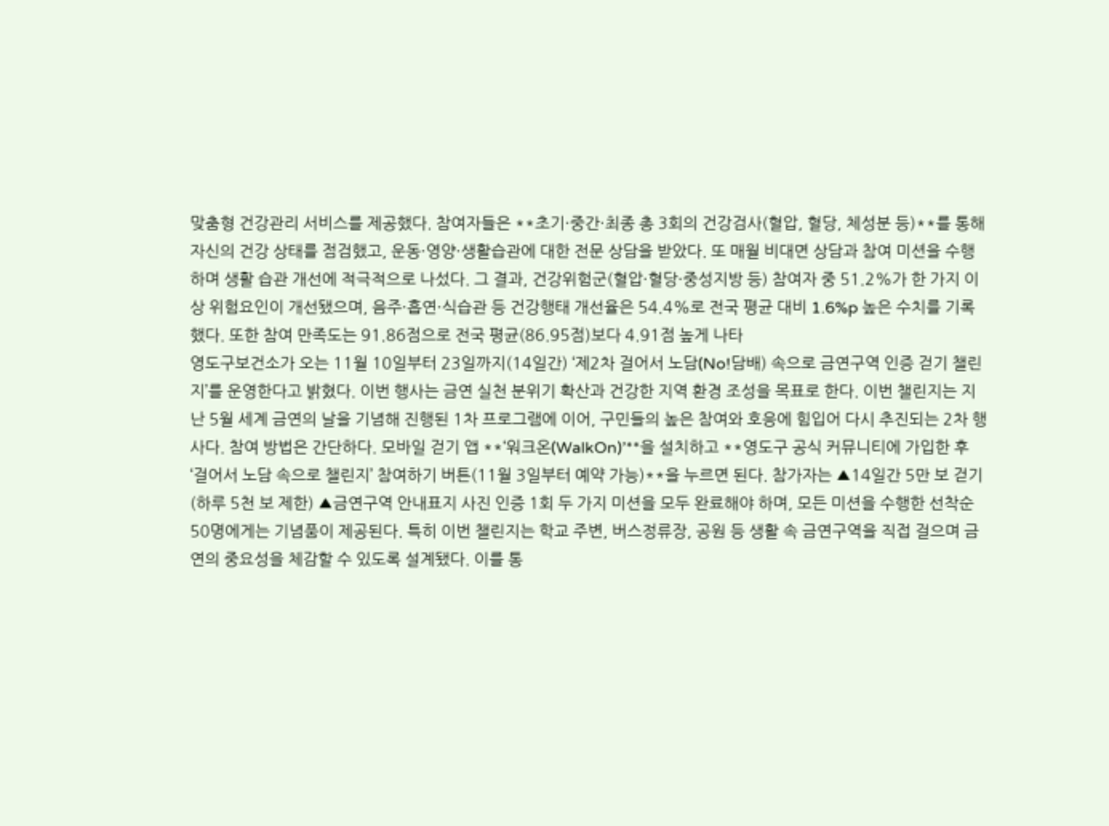맞춤형 건강관리 서비스를 제공했다. 참여자들은 **초기·중간·최종 총 3회의 건강검사(혈압, 혈당, 체성분 등)**를 통해 자신의 건강 상태를 점검했고, 운동·영양·생활습관에 대한 전문 상담을 받았다. 또 매월 비대면 상담과 참여 미션을 수행하며 생활 습관 개선에 적극적으로 나섰다. 그 결과, 건강위험군(혈압·혈당·중성지방 등) 참여자 중 51.2%가 한 가지 이상 위험요인이 개선됐으며, 음주·흡연·식습관 등 건강행태 개선율은 54.4%로 전국 평균 대비 1.6%p 높은 수치를 기록했다. 또한 참여 만족도는 91.86점으로 전국 평균(86.95점)보다 4.91점 높게 나타
영도구보건소가 오는 11월 10일부터 23일까지(14일간) ‘제2차 걸어서 노담(No!담배) 속으로 금연구역 인증 걷기 챌린지’를 운영한다고 밝혔다. 이번 행사는 금연 실천 분위기 확산과 건강한 지역 환경 조성을 목표로 한다. 이번 챌린지는 지난 5월 세계 금연의 날을 기념해 진행된 1차 프로그램에 이어, 구민들의 높은 참여와 호응에 힘입어 다시 추진되는 2차 행사다. 참여 방법은 간단하다. 모바일 걷기 앱 **‘워크온(WalkOn)’**을 설치하고 **영도구 공식 커뮤니티에 가입한 후 ‘걸어서 노담 속으로 챌린지’ 참여하기 버튼(11월 3일부터 예약 가능)**을 누르면 된다. 참가자는 ▲14일간 5만 보 걷기(하루 5천 보 제한) ▲금연구역 안내표지 사진 인증 1회 두 가지 미션을 모두 완료해야 하며, 모든 미션을 수행한 선착순 50명에게는 기념품이 제공된다. 특히 이번 챌린지는 학교 주변, 버스정류장, 공원 등 생활 속 금연구역을 직접 걸으며 금연의 중요성을 체감할 수 있도록 설계됐다. 이를 통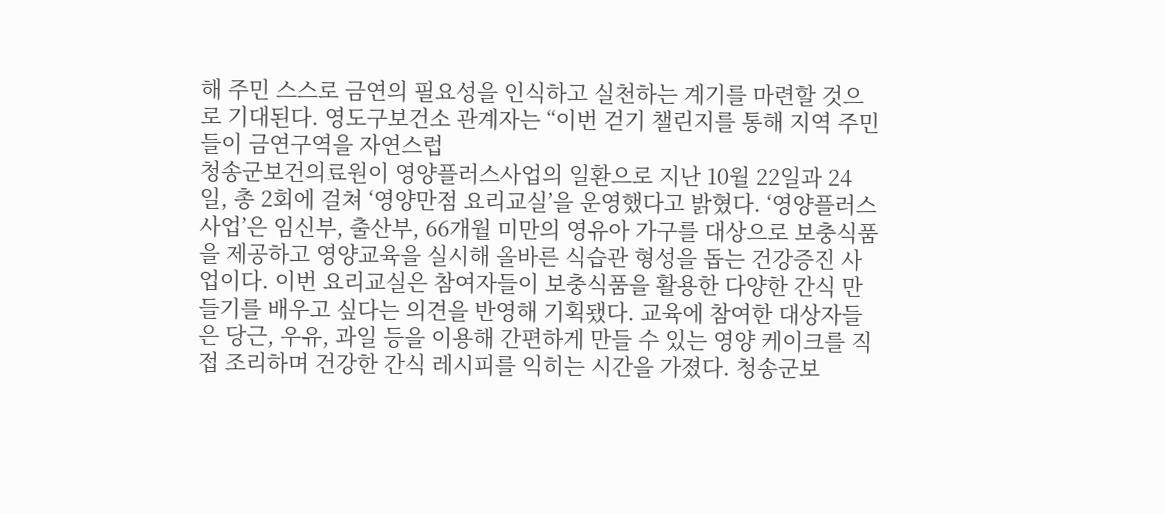해 주민 스스로 금연의 필요성을 인식하고 실천하는 계기를 마련할 것으로 기대된다. 영도구보건소 관계자는 “이번 걷기 챌린지를 통해 지역 주민들이 금연구역을 자연스럽
청송군보건의료원이 영양플러스사업의 일환으로 지난 10월 22일과 24일, 총 2회에 걸쳐 ‘영양만점 요리교실’을 운영했다고 밝혔다. ‘영양플러스사업’은 임신부, 출산부, 66개월 미만의 영유아 가구를 대상으로 보충식품을 제공하고 영양교육을 실시해 올바른 식습관 형성을 돕는 건강증진 사업이다. 이번 요리교실은 참여자들이 보충식품을 활용한 다양한 간식 만들기를 배우고 싶다는 의견을 반영해 기획됐다. 교육에 참여한 대상자들은 당근, 우유, 과일 등을 이용해 간편하게 만들 수 있는 영양 케이크를 직접 조리하며 건강한 간식 레시피를 익히는 시간을 가졌다. 청송군보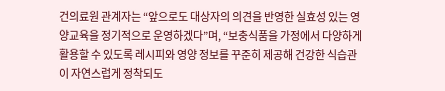건의료원 관계자는 “앞으로도 대상자의 의견을 반영한 실효성 있는 영양교육을 정기적으로 운영하겠다”며, “보충식품을 가정에서 다양하게 활용할 수 있도록 레시피와 영양 정보를 꾸준히 제공해 건강한 식습관이 자연스럽게 정착되도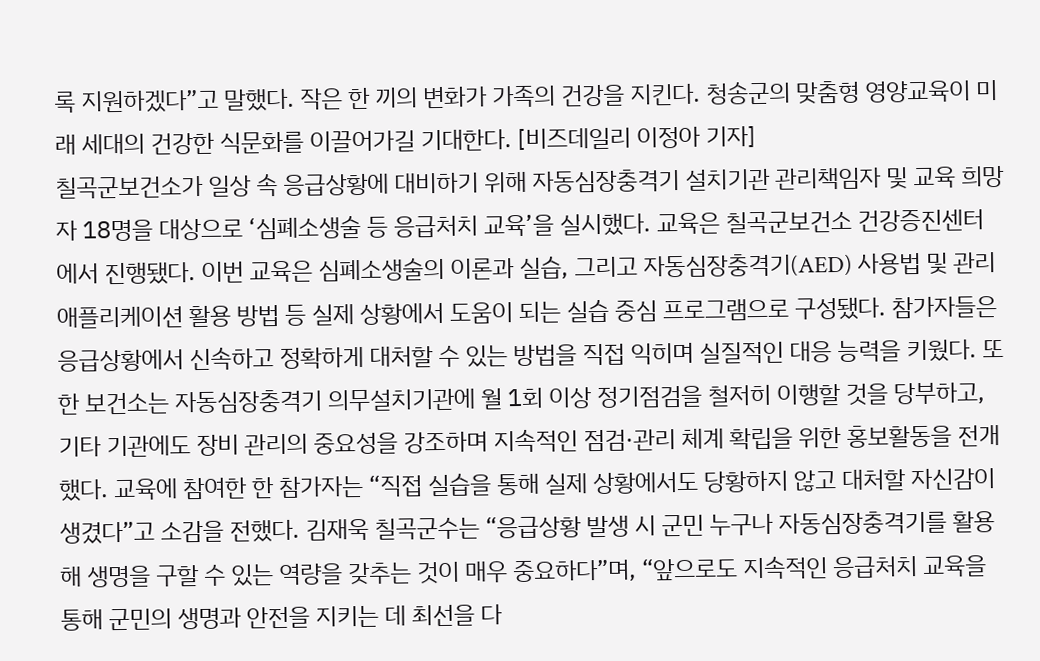록 지원하겠다”고 말했다. 작은 한 끼의 변화가 가족의 건강을 지킨다. 청송군의 맞춤형 영양교육이 미래 세대의 건강한 식문화를 이끌어가길 기대한다. [비즈데일리 이정아 기자]
칠곡군보건소가 일상 속 응급상황에 대비하기 위해 자동심장충격기 설치기관 관리책임자 및 교육 희망자 18명을 대상으로 ‘심폐소생술 등 응급처치 교육’을 실시했다. 교육은 칠곡군보건소 건강증진센터에서 진행됐다. 이번 교육은 심폐소생술의 이론과 실습, 그리고 자동심장충격기(AED) 사용법 및 관리 애플리케이션 활용 방법 등 실제 상황에서 도움이 되는 실습 중심 프로그램으로 구성됐다. 참가자들은 응급상황에서 신속하고 정확하게 대처할 수 있는 방법을 직접 익히며 실질적인 대응 능력을 키웠다. 또한 보건소는 자동심장충격기 의무설치기관에 월 1회 이상 정기점검을 철저히 이행할 것을 당부하고, 기타 기관에도 장비 관리의 중요성을 강조하며 지속적인 점검·관리 체계 확립을 위한 홍보활동을 전개했다. 교육에 참여한 한 참가자는 “직접 실습을 통해 실제 상황에서도 당황하지 않고 대처할 자신감이 생겼다”고 소감을 전했다. 김재욱 칠곡군수는 “응급상황 발생 시 군민 누구나 자동심장충격기를 활용해 생명을 구할 수 있는 역량을 갖추는 것이 매우 중요하다”며, “앞으로도 지속적인 응급처치 교육을 통해 군민의 생명과 안전을 지키는 데 최선을 다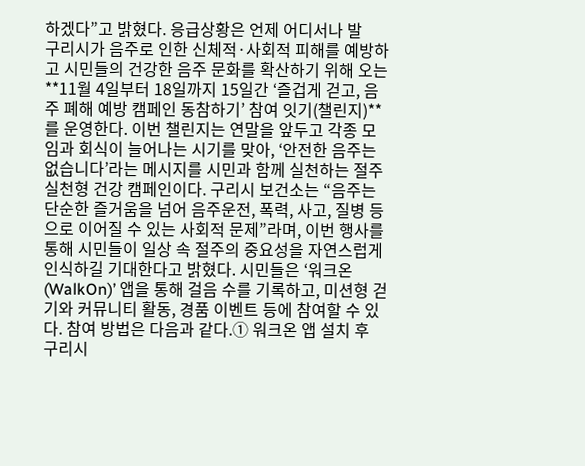하겠다”고 밝혔다. 응급상황은 언제 어디서나 발
구리시가 음주로 인한 신체적·사회적 피해를 예방하고 시민들의 건강한 음주 문화를 확산하기 위해 오는 **11월 4일부터 18일까지 15일간 ‘즐겁게 걷고, 음주 폐해 예방 캠페인 동참하기’ 참여 잇기(챌린지)**를 운영한다. 이번 챌린지는 연말을 앞두고 각종 모임과 회식이 늘어나는 시기를 맞아, ‘안전한 음주는 없습니다’라는 메시지를 시민과 함께 실천하는 절주 실천형 건강 캠페인이다. 구리시 보건소는 “음주는 단순한 즐거움을 넘어 음주운전, 폭력, 사고, 질병 등으로 이어질 수 있는 사회적 문제”라며, 이번 행사를 통해 시민들이 일상 속 절주의 중요성을 자연스럽게 인식하길 기대한다고 밝혔다. 시민들은 ‘워크온(WalkOn)’ 앱을 통해 걸음 수를 기록하고, 미션형 걷기와 커뮤니티 활동, 경품 이벤트 등에 참여할 수 있다. 참여 방법은 다음과 같다.① 워크온 앱 설치 후 구리시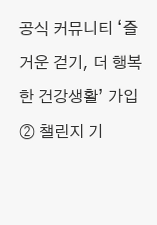공식 커뮤니티 ‘즐거운 걷기, 더 행복한 건강생활’ 가입② 챌린지 기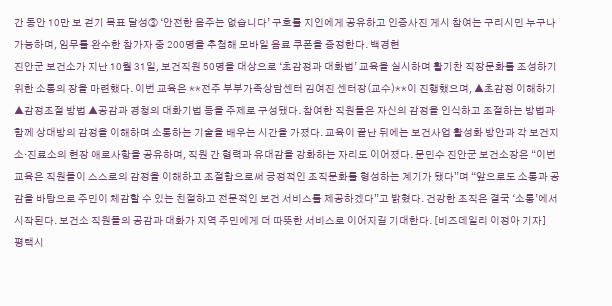간 동안 10만 보 걷기 목표 달성③ ‘안전한 음주는 없습니다’ 구호를 지인에게 공유하고 인증사진 게시 참여는 구리시민 누구나 가능하며, 임무를 완수한 참가자 중 200명을 추첨해 모바일 음료 쿠폰을 증정한다. 백경현
진안군 보건소가 지난 10월 31일, 보건직원 50명을 대상으로 ‘초감정과 대화법’ 교육을 실시하며 활기찬 직장문화를 조성하기 위한 소통의 장을 마련했다. 이번 교육은 **전주 부부가족상담센터 김여진 센터장(교수)**이 진행했으며, ▲초감정 이해하기 ▲감정조절 방법 ▲공감과 경청의 대화기법 등을 주제로 구성됐다. 참여한 직원들은 자신의 감정을 인식하고 조절하는 방법과 함께 상대방의 감정을 이해하며 소통하는 기술을 배우는 시간을 가졌다. 교육이 끝난 뒤에는 보건사업 활성화 방안과 각 보건지소·진료소의 현장 애로사항을 공유하며, 직원 간 협력과 유대감을 강화하는 자리도 이어졌다. 문민수 진안군 보건소장은 “이번 교육은 직원들이 스스로의 감정을 이해하고 조절함으로써 긍정적인 조직문화를 형성하는 계기가 됐다”며 “앞으로도 소통과 공감을 바탕으로 주민이 체감할 수 있는 친절하고 전문적인 보건 서비스를 제공하겠다”고 밝혔다. 건강한 조직은 결국 ‘소통’에서 시작된다. 보건소 직원들의 공감과 대화가 지역 주민에게 더 따뜻한 서비스로 이어지길 기대한다. [비즈데일리 이정아 기자]
평택시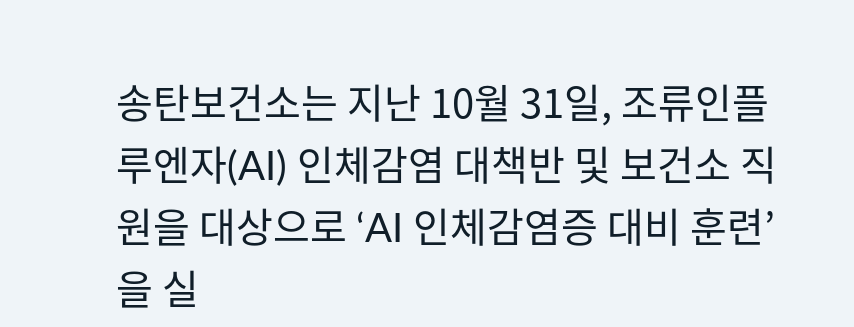송탄보건소는 지난 10월 31일, 조류인플루엔자(AI) 인체감염 대책반 및 보건소 직원을 대상으로 ‘AI 인체감염증 대비 훈련’을 실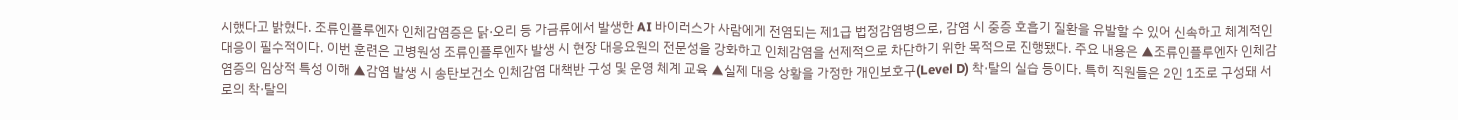시했다고 밝혔다. 조류인플루엔자 인체감염증은 닭·오리 등 가금류에서 발생한 AI 바이러스가 사람에게 전염되는 제1급 법정감염병으로, 감염 시 중증 호흡기 질환을 유발할 수 있어 신속하고 체계적인 대응이 필수적이다. 이번 훈련은 고병원성 조류인플루엔자 발생 시 현장 대응요원의 전문성을 강화하고 인체감염을 선제적으로 차단하기 위한 목적으로 진행됐다. 주요 내용은 ▲조류인플루엔자 인체감염증의 임상적 특성 이해 ▲감염 발생 시 송탄보건소 인체감염 대책반 구성 및 운영 체계 교육 ▲실제 대응 상황을 가정한 개인보호구(Level D) 착·탈의 실습 등이다. 특히 직원들은 2인 1조로 구성돼 서로의 착·탈의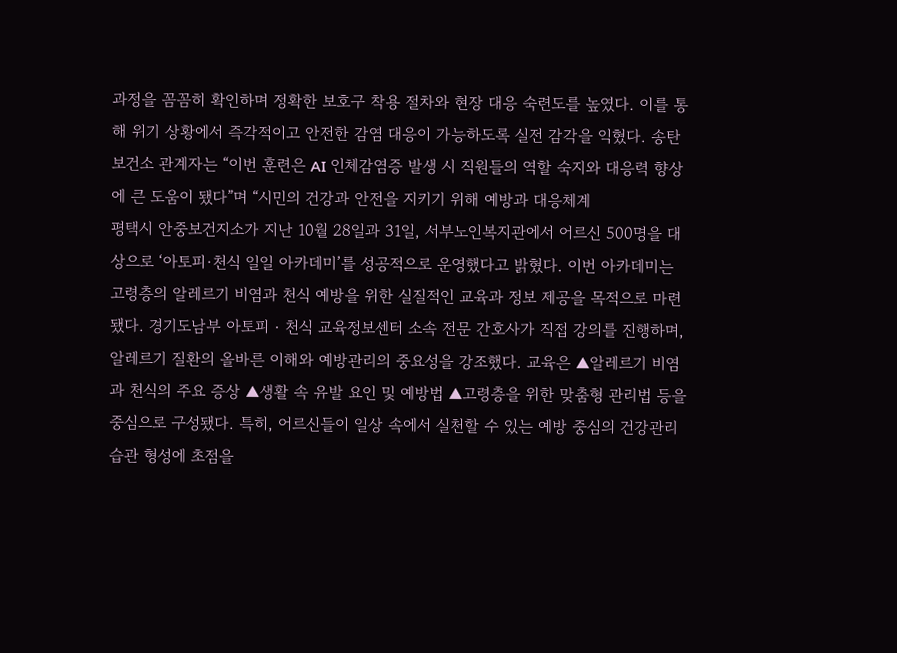과정을 꼼꼼히 확인하며 정확한 보호구 착용 절차와 현장 대응 숙련도를 높였다. 이를 통해 위기 상황에서 즉각적이고 안전한 감염 대응이 가능하도록 실전 감각을 익혔다. 송탄보건소 관계자는 “이번 훈련은 AI 인체감염증 발생 시 직원들의 역할 숙지와 대응력 향상에 큰 도움이 됐다”며 “시민의 건강과 안전을 지키기 위해 예방과 대응체계
평택시 안중보건지소가 지난 10월 28일과 31일, 서부노인복지관에서 어르신 500명을 대상으로 ‘아토피·천식 일일 아카데미’를 성공적으로 운영했다고 밝혔다. 이번 아카데미는 고령층의 알레르기 비염과 천식 예방을 위한 실질적인 교육과 정보 제공을 목적으로 마련됐다. 경기도남부 아토피‧천식 교육정보센터 소속 전문 간호사가 직접 강의를 진행하며, 알레르기 질환의 올바른 이해와 예방관리의 중요성을 강조했다. 교육은 ▲알레르기 비염과 천식의 주요 증상 ▲생활 속 유발 요인 및 예방법 ▲고령층을 위한 맞춤형 관리법 등을 중심으로 구성됐다. 특히, 어르신들이 일상 속에서 실천할 수 있는 예방 중심의 건강관리 습관 형성에 초점을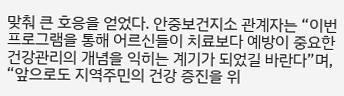맞춰 큰 호응을 얻었다. 안중보건지소 관계자는 “이번 프로그램을 통해 어르신들이 치료보다 예방이 중요한 건강관리의 개념을 익히는 계기가 되었길 바란다”며, “앞으로도 지역주민의 건강 증진을 위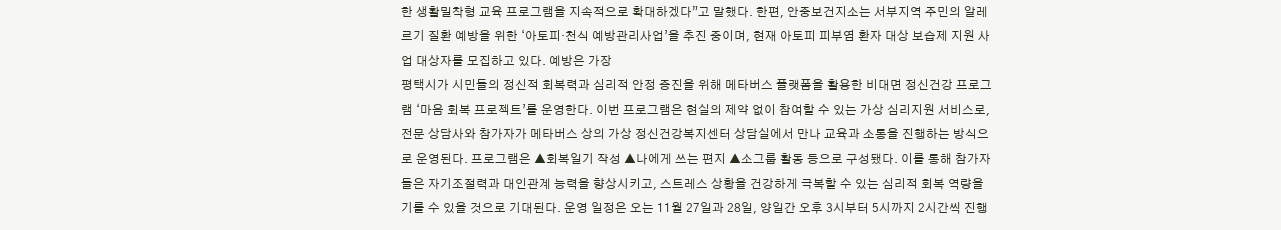한 생활밀착형 교육 프로그램을 지속적으로 확대하겠다”고 말했다. 한편, 안중보건지소는 서부지역 주민의 알레르기 질환 예방을 위한 ‘아토피·천식 예방관리사업’을 추진 중이며, 현재 아토피 피부염 환자 대상 보습제 지원 사업 대상자를 모집하고 있다. 예방은 가장
평택시가 시민들의 정신적 회복력과 심리적 안정 증진을 위해 메타버스 플랫폼을 활용한 비대면 정신건강 프로그램 ‘마음 회복 프로젝트’를 운영한다. 이번 프로그램은 현실의 제약 없이 참여할 수 있는 가상 심리지원 서비스로, 전문 상담사와 참가자가 메타버스 상의 가상 정신건강복지센터 상담실에서 만나 교육과 소통을 진행하는 방식으로 운영된다. 프로그램은 ▲회복일기 작성 ▲나에게 쓰는 편지 ▲소그룹 활동 등으로 구성됐다. 이를 통해 참가자들은 자기조절력과 대인관계 능력을 향상시키고, 스트레스 상황을 건강하게 극복할 수 있는 심리적 회복 역량을 기를 수 있을 것으로 기대된다. 운영 일정은 오는 11월 27일과 28일, 양일간 오후 3시부터 5시까지 2시간씩 진행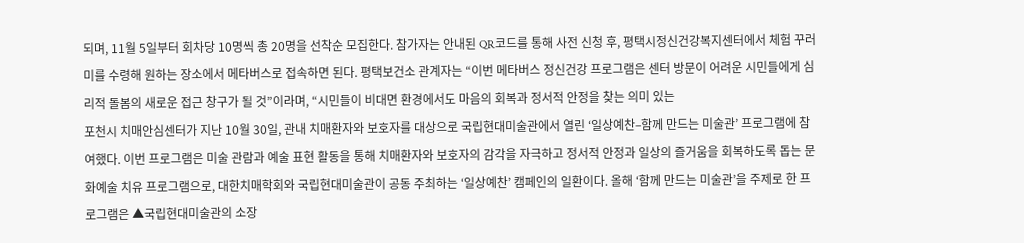되며, 11월 5일부터 회차당 10명씩 총 20명을 선착순 모집한다. 참가자는 안내된 QR코드를 통해 사전 신청 후, 평택시정신건강복지센터에서 체험 꾸러미를 수령해 원하는 장소에서 메타버스로 접속하면 된다. 평택보건소 관계자는 “이번 메타버스 정신건강 프로그램은 센터 방문이 어려운 시민들에게 심리적 돌봄의 새로운 접근 창구가 될 것”이라며, “시민들이 비대면 환경에서도 마음의 회복과 정서적 안정을 찾는 의미 있는
포천시 치매안심센터가 지난 10월 30일, 관내 치매환자와 보호자를 대상으로 국립현대미술관에서 열린 ‘일상예찬–함께 만드는 미술관’ 프로그램에 참여했다. 이번 프로그램은 미술 관람과 예술 표현 활동을 통해 치매환자와 보호자의 감각을 자극하고 정서적 안정과 일상의 즐거움을 회복하도록 돕는 문화예술 치유 프로그램으로, 대한치매학회와 국립현대미술관이 공동 주최하는 ‘일상예찬’ 캠페인의 일환이다. 올해 ‘함께 만드는 미술관’을 주제로 한 프로그램은 ▲국립현대미술관의 소장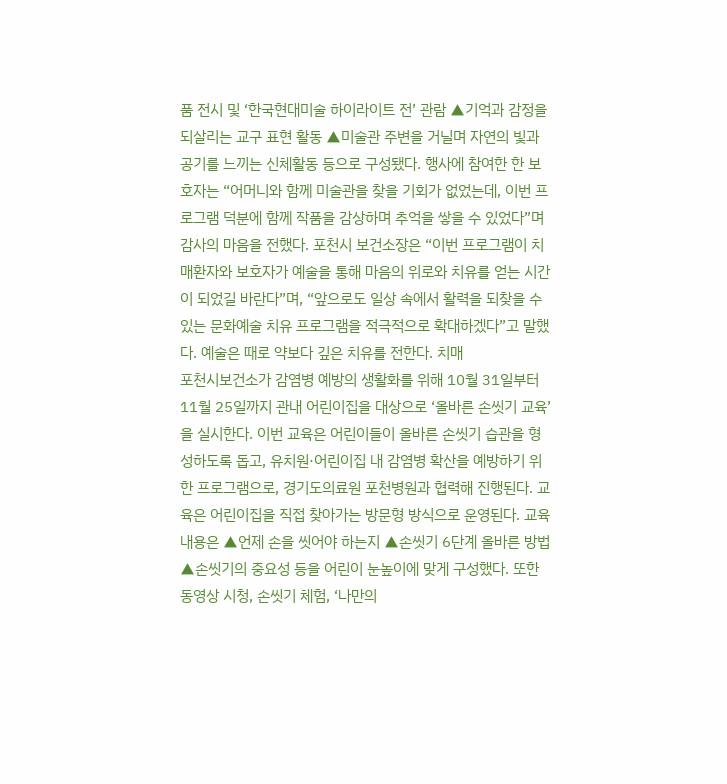품 전시 및 ‘한국현대미술 하이라이트 전’ 관람 ▲기억과 감정을 되살리는 교구 표현 활동 ▲미술관 주변을 거닐며 자연의 빛과 공기를 느끼는 신체활동 등으로 구성됐다. 행사에 참여한 한 보호자는 “어머니와 함께 미술관을 찾을 기회가 없었는데, 이번 프로그램 덕분에 함께 작품을 감상하며 추억을 쌓을 수 있었다”며 감사의 마음을 전했다. 포천시 보건소장은 “이번 프로그램이 치매환자와 보호자가 예술을 통해 마음의 위로와 치유를 얻는 시간이 되었길 바란다”며, “앞으로도 일상 속에서 활력을 되찾을 수 있는 문화예술 치유 프로그램을 적극적으로 확대하겠다”고 말했다. 예술은 때로 약보다 깊은 치유를 전한다. 치매
포천시보건소가 감염병 예방의 생활화를 위해 10월 31일부터 11월 25일까지 관내 어린이집을 대상으로 ‘올바른 손씻기 교육’을 실시한다. 이번 교육은 어린이들이 올바른 손씻기 습관을 형성하도록 돕고, 유치원·어린이집 내 감염병 확산을 예방하기 위한 프로그램으로, 경기도의료원 포천병원과 협력해 진행된다. 교육은 어린이집을 직접 찾아가는 방문형 방식으로 운영된다. 교육 내용은 ▲언제 손을 씻어야 하는지 ▲손씻기 6단계 올바른 방법 ▲손씻기의 중요성 등을 어린이 눈높이에 맞게 구성했다. 또한 동영상 시청, 손씻기 체험, ‘나만의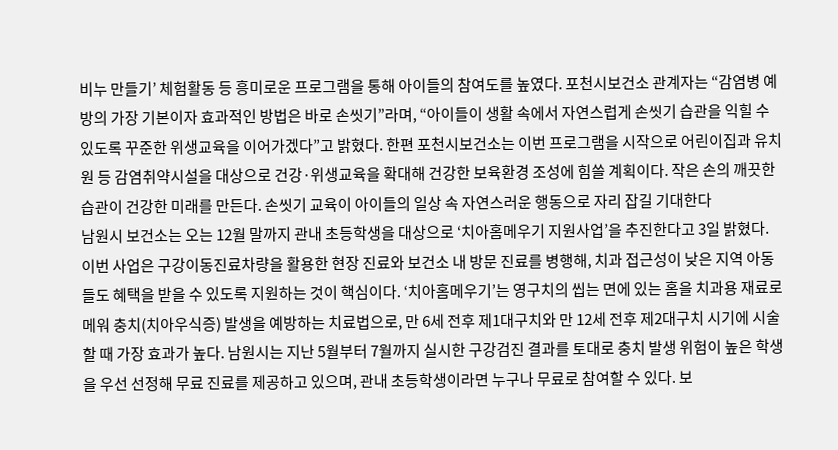비누 만들기’ 체험활동 등 흥미로운 프로그램을 통해 아이들의 참여도를 높였다. 포천시보건소 관계자는 “감염병 예방의 가장 기본이자 효과적인 방법은 바로 손씻기”라며, “아이들이 생활 속에서 자연스럽게 손씻기 습관을 익힐 수 있도록 꾸준한 위생교육을 이어가겠다”고 밝혔다. 한편 포천시보건소는 이번 프로그램을 시작으로 어린이집과 유치원 등 감염취약시설을 대상으로 건강·위생교육을 확대해 건강한 보육환경 조성에 힘쓸 계획이다. 작은 손의 깨끗한 습관이 건강한 미래를 만든다. 손씻기 교육이 아이들의 일상 속 자연스러운 행동으로 자리 잡길 기대한다
남원시 보건소는 오는 12월 말까지 관내 초등학생을 대상으로 ‘치아홈메우기 지원사업’을 추진한다고 3일 밝혔다. 이번 사업은 구강이동진료차량을 활용한 현장 진료와 보건소 내 방문 진료를 병행해, 치과 접근성이 낮은 지역 아동들도 혜택을 받을 수 있도록 지원하는 것이 핵심이다. ‘치아홈메우기’는 영구치의 씹는 면에 있는 홈을 치과용 재료로 메워 충치(치아우식증) 발생을 예방하는 치료법으로, 만 6세 전후 제1대구치와 만 12세 전후 제2대구치 시기에 시술할 때 가장 효과가 높다. 남원시는 지난 5월부터 7월까지 실시한 구강검진 결과를 토대로 충치 발생 위험이 높은 학생을 우선 선정해 무료 진료를 제공하고 있으며, 관내 초등학생이라면 누구나 무료로 참여할 수 있다. 보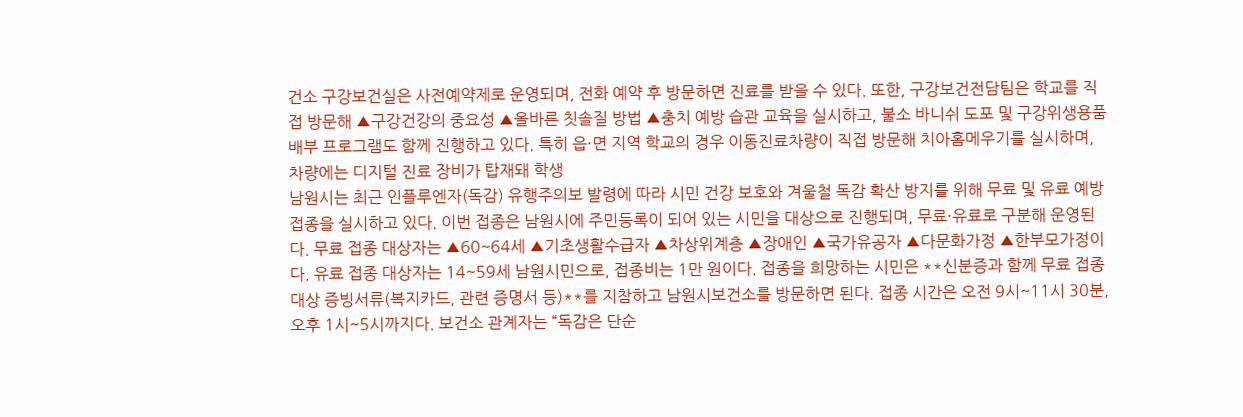건소 구강보건실은 사전예약제로 운영되며, 전화 예약 후 방문하면 진료를 받을 수 있다. 또한, 구강보건전담팀은 학교를 직접 방문해 ▲구강건강의 중요성 ▲올바른 칫솔질 방법 ▲충치 예방 습관 교육을 실시하고, 불소 바니쉬 도포 및 구강위생용품 배부 프로그램도 함께 진행하고 있다. 특히 읍·면 지역 학교의 경우 이동진료차량이 직접 방문해 치아홈메우기를 실시하며, 차량에는 디지털 진료 장비가 탑재돼 학생
남원시는 최근 인플루엔자(독감) 유행주의보 발령에 따라 시민 건강 보호와 겨울철 독감 확산 방지를 위해 무료 및 유료 예방접종을 실시하고 있다. 이번 접종은 남원시에 주민등록이 되어 있는 시민을 대상으로 진행되며, 무료·유료로 구분해 운영된다. 무료 접종 대상자는 ▲60~64세 ▲기초생활수급자 ▲차상위계층 ▲장애인 ▲국가유공자 ▲다문화가정 ▲한부모가정이다. 유료 접종 대상자는 14~59세 남원시민으로, 접종비는 1만 원이다. 접종을 희망하는 시민은 **신분증과 함께 무료 접종 대상 증빙서류(복지카드, 관련 증명서 등)**를 지참하고 남원시보건소를 방문하면 된다. 접종 시간은 오전 9시~11시 30분, 오후 1시~5시까지다. 보건소 관계자는 “독감은 단순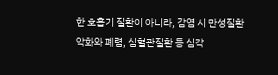한 호흡기 질환이 아니라, 감염 시 만성질환 악화와 폐렴, 심혈관질환 등 심각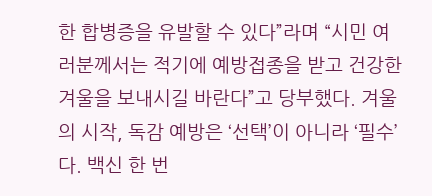한 합병증을 유발할 수 있다”라며 “시민 여러분께서는 적기에 예방접종을 받고 건강한 겨울을 보내시길 바란다”고 당부했다. 겨울의 시작, 독감 예방은 ‘선택’이 아니라 ‘필수’다. 백신 한 번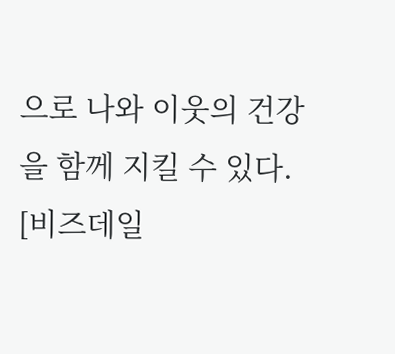으로 나와 이웃의 건강을 함께 지킬 수 있다. [비즈데일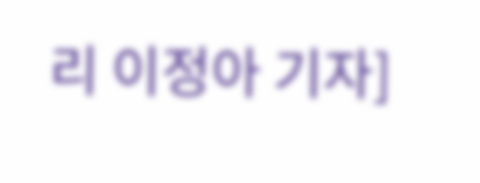리 이정아 기자]